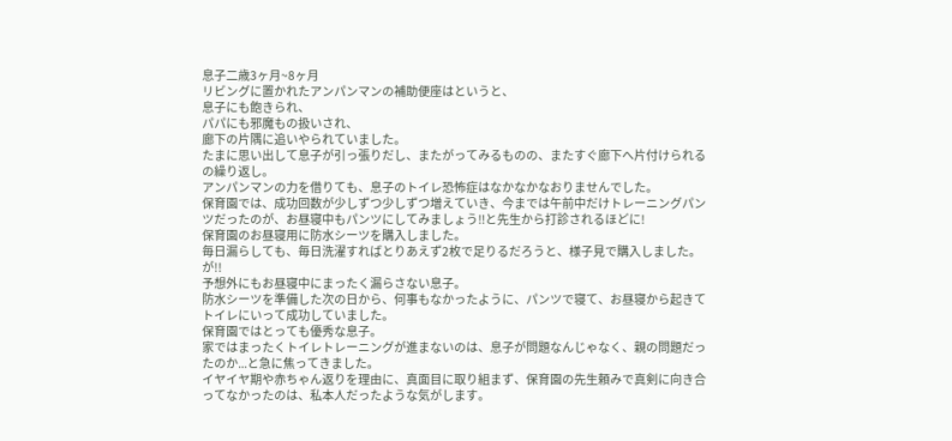息子二歳3ヶ月~8ヶ月
リビングに置かれたアンパンマンの補助便座はというと、
息子にも飽きられ、
パパにも邪魔もの扱いされ、
廊下の片隅に追いやられていました。
たまに思い出して息子が引っ張りだし、またがってみるものの、またすぐ廊下へ片付けられるの繰り返し。
アンパンマンの力を借りても、息子のトイレ恐怖症はなかなかなおりませんでした。
保育園では、成功回数が少しずつ少しずつ増えていき、今までは午前中だけトレーニングパンツだったのが、お昼寝中もパンツにしてみましょう‼と先生から打診されるほどに!
保育園のお昼寝用に防水シーツを購入しました。
毎日漏らしても、毎日洗濯すればとりあえず2枚で足りるだろうと、様子見で購入しました。
が!!
予想外にもお昼寝中にまったく漏らさない息子。
防水シーツを準備した次の日から、何事もなかったように、パンツで寝て、お昼寝から起きてトイレにいって成功していました。
保育園ではとっても優秀な息子。
家ではまったくトイレトレーニングが進まないのは、息子が問題なんじゃなく、親の問題だったのか...と急に焦ってきました。
イヤイヤ期や赤ちゃん返りを理由に、真面目に取り組まず、保育園の先生頼みで真剣に向き合ってなかったのは、私本人だったような気がします。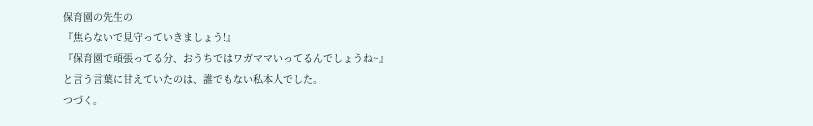保育園の先生の
『焦らないで見守っていきましょう!』
『保育園で頑張ってる分、おうちではワガママいってるんでしょうね~』
と言う言葉に甘えていたのは、誰でもない私本人でした。
つづく。